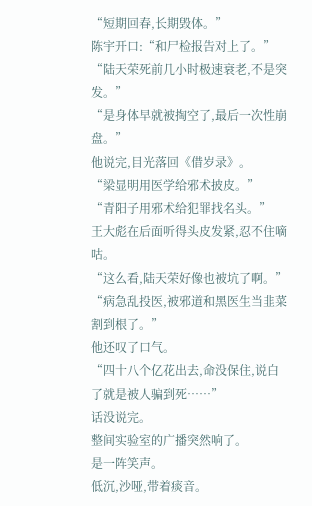“短期回春,长期毁体。”
陈宇开口:“和尸检报告对上了。”
“陆天荣死前几小时极速衰老,不是突发。”
“是身体早就被掏空了,最后一次性崩盘。”
他说完,目光落回《借岁录》。
“梁显明用医学给邪术披皮。”
“青阳子用邪术给犯罪找名头。”
王大彪在后面听得头皮发紧,忍不住嘀咕。
“这么看,陆天荣好像也被坑了啊。”
“病急乱投医,被邪道和黑医生当韭菜割到根了。”
他还叹了口气。
“四十八个亿花出去,命没保住,说白了就是被人骗到死……”
话没说完。
整间实验室的广播突然响了。
是一阵笑声。
低沉,沙哑,带着痰音。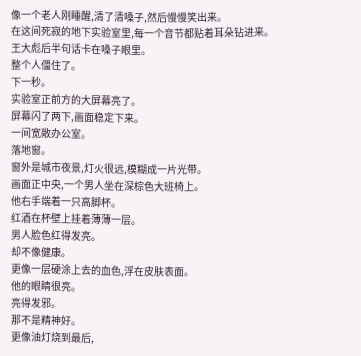像一个老人刚睡醒,清了清嗓子,然后慢慢笑出来。
在这间死寂的地下实验室里,每一个音节都贴着耳朵钻进来。
王大彪后半句话卡在嗓子眼里。
整个人僵住了。
下一秒。
实验室正前方的大屏幕亮了。
屏幕闪了两下,画面稳定下来。
一间宽敞办公室。
落地窗。
窗外是城市夜景,灯火很远,模糊成一片光带。
画面正中央,一个男人坐在深棕色大班椅上。
他右手端着一只高脚杯。
红酒在杯壁上挂着薄薄一层。
男人脸色红得发亮。
却不像健康。
更像一层硬涂上去的血色,浮在皮肤表面。
他的眼睛很亮。
亮得发邪。
那不是精神好。
更像油灯烧到最后,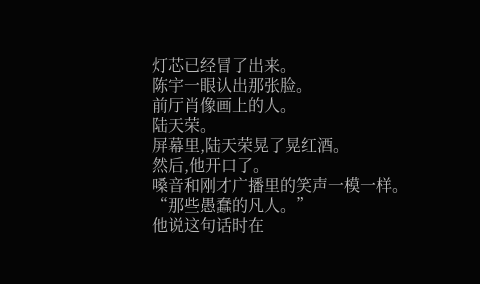灯芯已经冒了出来。
陈宇一眼认出那张脸。
前厅肖像画上的人。
陆天荣。
屏幕里,陆天荣晃了晃红酒。
然后,他开口了。
嗓音和刚才广播里的笑声一模一样。
“那些愚蠢的凡人。”
他说这句话时在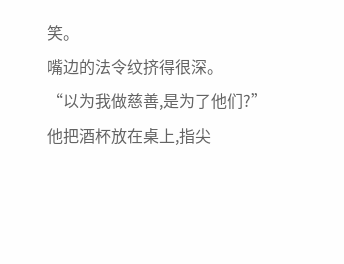笑。
嘴边的法令纹挤得很深。
“以为我做慈善,是为了他们?”
他把酒杯放在桌上,指尖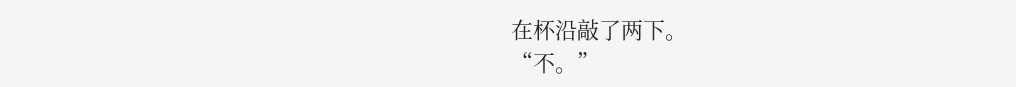在杯沿敲了两下。
“不。”